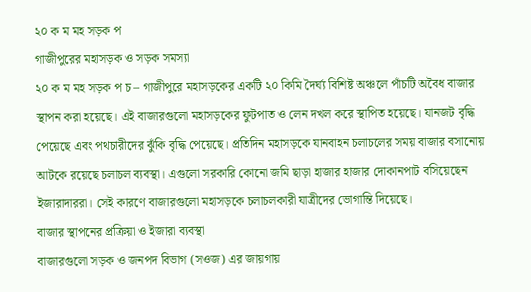২০ ক ম মহ সড়ক প
গাজীপুরের মহাসড়ক ও সড়ক সমস্যা
২০ ক ম মহ সড়ক প চ – গাজীপুরে মহাসড়কের একটি ২০ কিমি দৈর্ঘ্য বিশিষ্ট অঞ্চলে পাঁচটি অবৈধ বাজার স্থাপন করা হয়েছে। এই বাজারগুলো মহাসড়কের ফুটপাত ও লেন দখল করে স্থাপিত হয়েছে। যানজট বৃদ্ধি পেয়েছে এবং পথচারীদের ঝুঁকি বৃদ্ধি পেয়েছে। প্রতিদিন মহাসড়কে যানবাহন চলাচলের সময় বাজার বসানোয় আটকে রয়েছে চলাচল ব্যবস্থা। এগুলো সরকারি কোনো জমি ছাড়া হাজার হাজার দোকানপাট বসিয়েছেন ইজারাদাররা। সেই কারণে বাজারগুলো মহাসড়কে চলাচলকারী যাত্রীদের ভোগান্তি দিয়েছে।
বাজার স্থাপনের প্রক্রিয়া ও ইজারা ব্যবস্থা
বাজারগুলো সড়ক ও জনপদ বিভাগ (সওজ) এর জায়গায়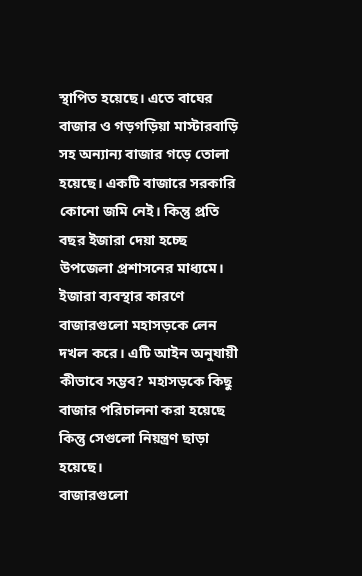স্থাপিত হয়েছে। এতে বাঘের বাজার ও গড়গড়িয়া মাস্টারবাড়ি সহ অন্যান্য বাজার গড়ে তোলা হয়েছে। একটি বাজারে সরকারি কোনো জমি নেই। কিন্তু প্রতি বছর ইজারা দেয়া হচ্ছে উপজেলা প্রশাসনের মাধ্যমে। ইজারা ব্যবস্থার কারণে বাজারগুলো মহাসড়কে লেন দখল করে। এটি আইন অনুযায়ী কীভাবে সম্ভব? মহাসড়কে কিছু বাজার পরিচালনা করা হয়েছে কিন্তু সেগুলো নিয়ন্ত্রণ ছাড়া হয়েছে।
বাজারগুলো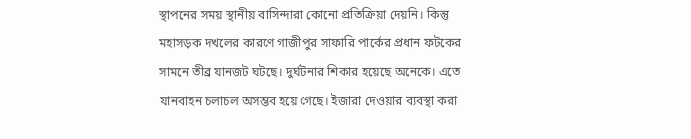স্থাপনের সময় স্থানীয় বাসিন্দারা কোনো প্রতিক্রিয়া দেয়নি। কিন্তু মহাসড়ক দখলের কারণে গাজীপুর সাফারি পার্কের প্রধান ফটকের সামনে তীব্র যানজট ঘটছে। দুর্ঘটনার শিকার হয়েছে অনেকে। এতে যানবাহন চলাচল অসম্ভব হয়ে গেছে। ইজারা দেওয়ার ব্যবস্থা করা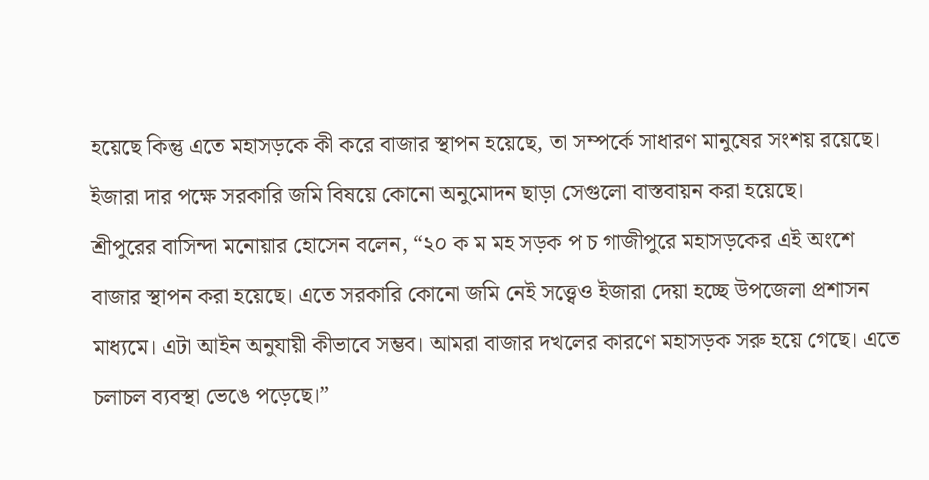হয়েছে কিন্তু এতে মহাসড়কে কী করে বাজার স্থাপন হয়েছে, তা সম্পর্কে সাধারণ মানুষের সংশয় রয়েছে। ইজারা দার পক্ষে সরকারি জমি বিষয়ে কোনো অনুমোদন ছাড়া সেগুলো বাস্তবায়ন করা হয়েছে।
শ্রীপুরের বাসিন্দা মনোয়ার হোসেন বলেন, “২০ ক ম মহ সড়ক প চ গাজীপুরে মহাসড়কের এই অংশে বাজার স্থাপন করা হয়েছে। এতে সরকারি কোনো জমি নেই সত্ত্বেও ইজারা দেয়া হচ্ছে উপজেলা প্রশাসন মাধ্যমে। এটা আইন অনুযায়ী কীভাবে সম্ভব। আমরা বাজার দখলের কারণে মহাসড়ক সরু হয়ে গেছে। এতে চলাচল ব্যবস্থা ভেঙে পড়েছে।”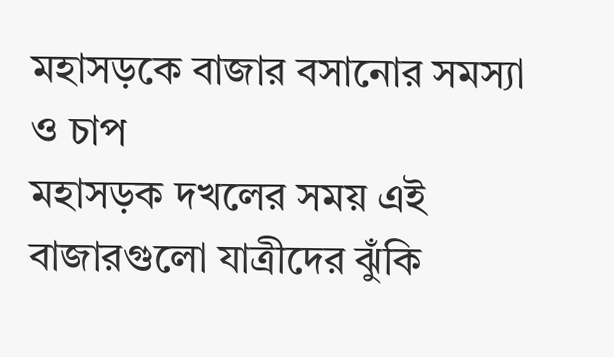মহাসড়কে বাজার বসানোর সমস্যা ও চাপ
মহাসড়ক দখলের সময় এই বাজারগুলো যাত্রীদের ঝুঁকি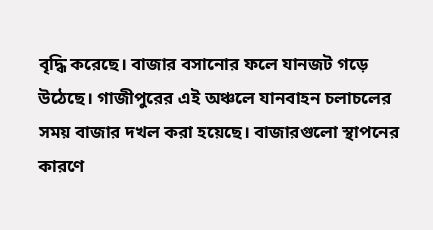বৃদ্ধি করেছে। বাজার বসানোর ফলে যানজট গড়ে উঠেছে। গাজীপুরের এই অঞ্চলে যানবাহন চলাচলের সময় বাজার দখল করা হয়েছে। বাজারগুলো স্থাপনের কারণে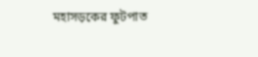মহাসড়কের ফুটপাত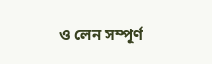ও লেন সম্পূর্ণ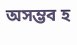অসম্ভব হ